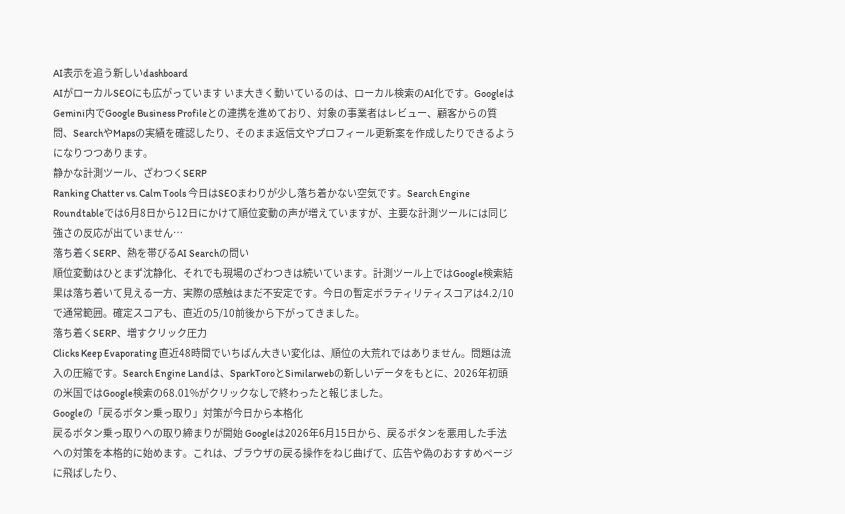AI表示を追う新しいdashboard
AIがローカルSEOにも広がっています いま大きく動いているのは、ローカル検索のAI化です。GoogleはGemini内でGoogle Business Profileとの連携を進めており、対象の事業者はレビュー、顧客からの質問、SearchやMapsの実績を確認したり、そのまま返信文やプロフィール更新案を作成したりできるようになりつつあります。
静かな計測ツール、ざわつくSERP
Ranking Chatter vs. Calm Tools 今日はSEOまわりが少し落ち着かない空気です。Search Engine Roundtableでは6月8日から12日にかけて順位変動の声が増えていますが、主要な計測ツールには同じ強さの反応が出ていません…
落ち着くSERP、熱を帯びるAI Searchの問い
順位変動はひとまず沈静化、それでも現場のざわつきは続いています。計測ツール上ではGoogle検索結果は落ち着いて見える一方、実際の感触はまだ不安定です。今日の暫定ボラティリティスコアは4.2/10で通常範囲。確定スコアも、直近の5/10前後から下がってきました。
落ち着くSERP、増すクリック圧力
Clicks Keep Evaporating 直近48時間でいちばん大きい変化は、順位の大荒れではありません。問題は流入の圧縮です。Search Engine Landは、SparkToroとSimilarwebの新しいデータをもとに、2026年初頭の米国ではGoogle検索の68.01%がクリックなしで終わったと報じました。
Googleの「戻るボタン乗っ取り」対策が今日から本格化
戻るボタン乗っ取りへの取り締まりが開始 Googleは2026年6月15日から、戻るボタンを悪用した手法への対策を本格的に始めます。これは、ブラウザの戻る操作をねじ曲げて、広告や偽のおすすめページに飛ばしたり、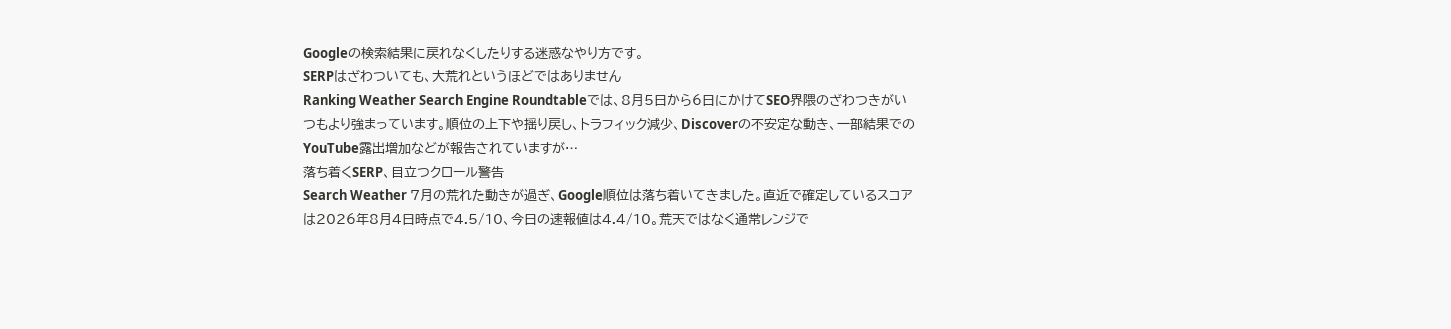Googleの検索結果に戻れなくしたりする迷惑なやり方です。
SERPはざわついても、大荒れというほどではありません
Ranking Weather Search Engine Roundtableでは、8月5日から6日にかけてSEO界隈のざわつきがいつもより強まっています。順位の上下や揺り戻し、トラフィック減少、Discoverの不安定な動き、一部結果でのYouTube露出増加などが報告されていますが…
落ち着くSERP、目立つクロール警告
Search Weather 7月の荒れた動きが過ぎ、Google順位は落ち着いてきました。直近で確定しているスコアは2026年8月4日時点で4.5/10、今日の速報値は4.4/10。荒天ではなく通常レンジで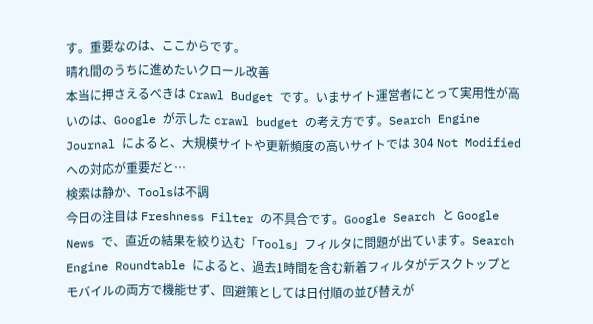す。重要なのは、ここからです。
晴れ間のうちに進めたいクロール改善
本当に押さえるべきは Crawl Budget です。いまサイト運営者にとって実用性が高いのは、Google が示した crawl budget の考え方です。Search Engine Journal によると、大規模サイトや更新頻度の高いサイトでは 304 Not Modified への対応が重要だと…
検索は静か、Toolsは不調
今日の注目は Freshness Filter の不具合です。Google Search と Google News で、直近の結果を絞り込む「Tools」フィルタに問題が出ています。Search Engine Roundtable によると、過去1時間を含む新着フィルタがデスクトップとモバイルの両方で機能せず、回避策としては日付順の並び替えが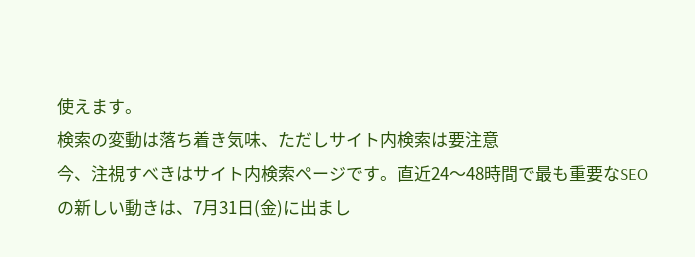使えます。
検索の変動は落ち着き気味、ただしサイト内検索は要注意
今、注視すべきはサイト内検索ページです。直近24〜48時間で最も重要なSEOの新しい動きは、7月31日(金)に出まし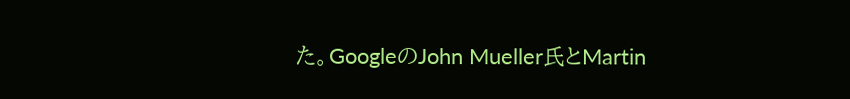た。GoogleのJohn Mueller氏とMartin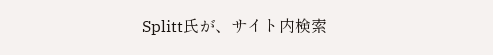Splitt氏が、サイト内検索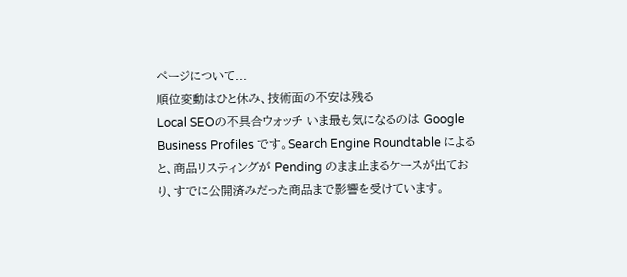ページについて...
順位変動はひと休み、技術面の不安は残る
Local SEOの不具合ウォッチ いま最も気になるのは Google Business Profiles です。Search Engine Roundtable によると、商品リスティングが Pending のまま止まるケースが出ており、すでに公開済みだった商品まで影響を受けています。